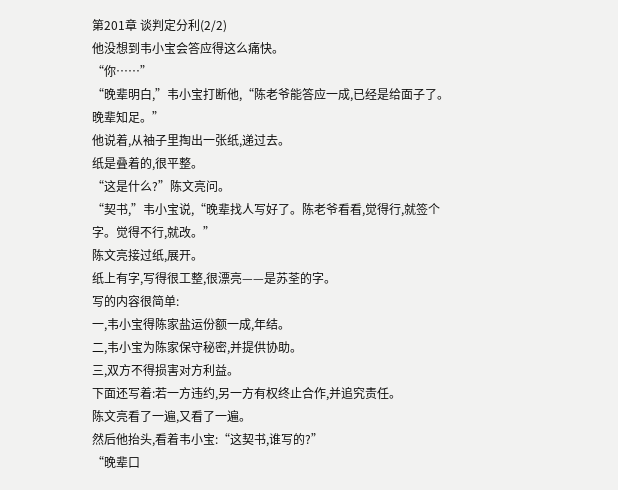第201章 谈判定分利(2/2)
他没想到韦小宝会答应得这么痛快。
“你……”
“晚辈明白,”韦小宝打断他,“陈老爷能答应一成,已经是给面子了。晚辈知足。”
他说着,从袖子里掏出一张纸,递过去。
纸是叠着的,很平整。
“这是什么?”陈文亮问。
“契书,”韦小宝说,“晚辈找人写好了。陈老爷看看,觉得行,就签个字。觉得不行,就改。”
陈文亮接过纸,展开。
纸上有字,写得很工整,很漂亮——是苏荃的字。
写的内容很简单:
一,韦小宝得陈家盐运份额一成,年结。
二,韦小宝为陈家保守秘密,并提供协助。
三,双方不得损害对方利益。
下面还写着:若一方违约,另一方有权终止合作,并追究责任。
陈文亮看了一遍,又看了一遍。
然后他抬头,看着韦小宝:“这契书,谁写的?”
“晚辈口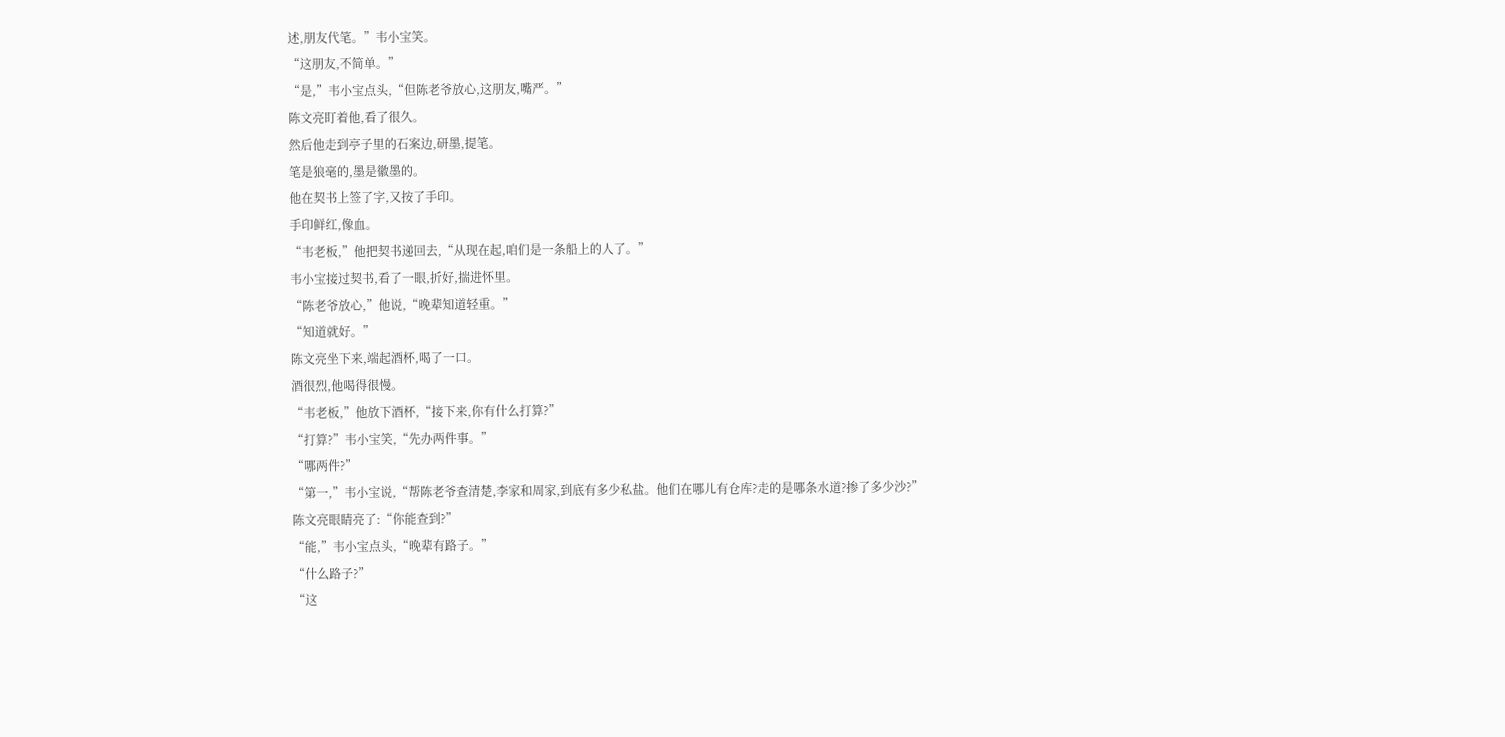述,朋友代笔。”韦小宝笑。
“这朋友,不简单。”
“是,”韦小宝点头,“但陈老爷放心,这朋友,嘴严。”
陈文亮盯着他,看了很久。
然后他走到亭子里的石案边,研墨,提笔。
笔是狼毫的,墨是徽墨的。
他在契书上签了字,又按了手印。
手印鲜红,像血。
“韦老板,”他把契书递回去,“从现在起,咱们是一条船上的人了。”
韦小宝接过契书,看了一眼,折好,揣进怀里。
“陈老爷放心,”他说,“晚辈知道轻重。”
“知道就好。”
陈文亮坐下来,端起酒杯,喝了一口。
酒很烈,他喝得很慢。
“韦老板,”他放下酒杯,“接下来,你有什么打算?”
“打算?”韦小宝笑,“先办两件事。”
“哪两件?”
“第一,”韦小宝说,“帮陈老爷查清楚,李家和周家,到底有多少私盐。他们在哪儿有仓库?走的是哪条水道?掺了多少沙?”
陈文亮眼睛亮了:“你能查到?”
“能,”韦小宝点头,“晚辈有路子。”
“什么路子?”
“这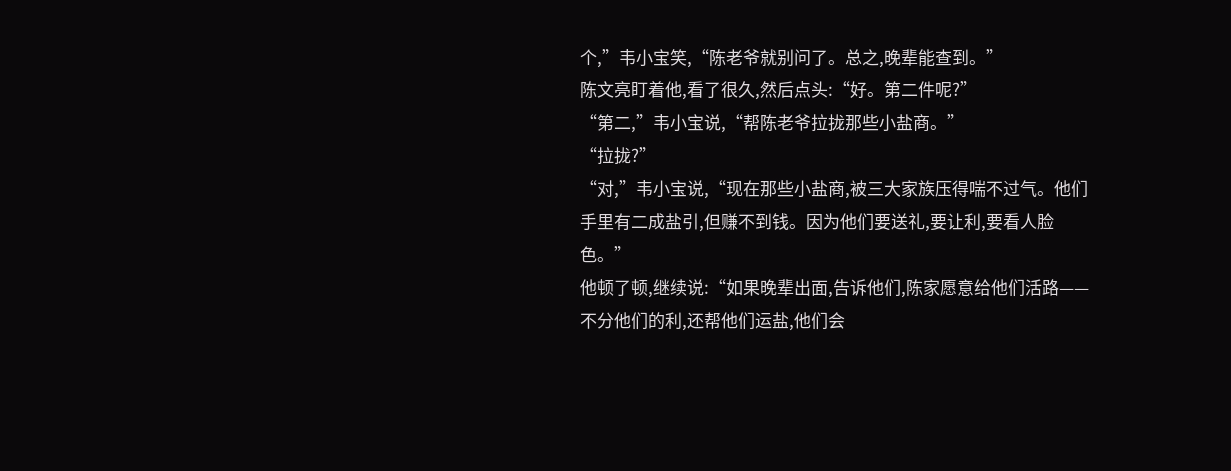个,”韦小宝笑,“陈老爷就别问了。总之,晚辈能查到。”
陈文亮盯着他,看了很久,然后点头:“好。第二件呢?”
“第二,”韦小宝说,“帮陈老爷拉拢那些小盐商。”
“拉拢?”
“对,”韦小宝说,“现在那些小盐商,被三大家族压得喘不过气。他们手里有二成盐引,但赚不到钱。因为他们要送礼,要让利,要看人脸色。”
他顿了顿,继续说:“如果晚辈出面,告诉他们,陈家愿意给他们活路——不分他们的利,还帮他们运盐,他们会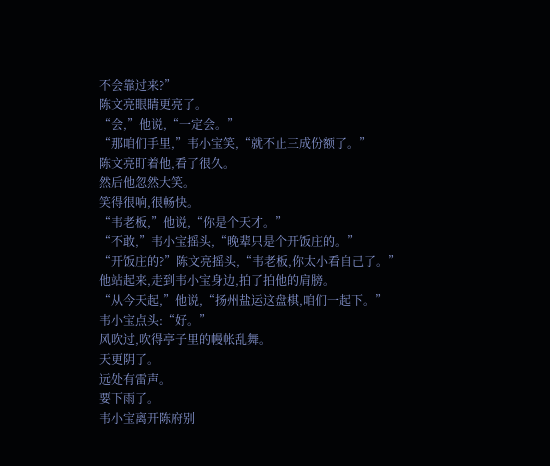不会靠过来?”
陈文亮眼睛更亮了。
“会,”他说,“一定会。”
“那咱们手里,”韦小宝笑,“就不止三成份额了。”
陈文亮盯着他,看了很久。
然后他忽然大笑。
笑得很响,很畅快。
“韦老板,”他说,“你是个天才。”
“不敢,”韦小宝摇头,“晚辈只是个开饭庄的。”
“开饭庄的?”陈文亮摇头,“韦老板,你太小看自己了。”
他站起来,走到韦小宝身边,拍了拍他的肩膀。
“从今天起,”他说,“扬州盐运这盘棋,咱们一起下。”
韦小宝点头:“好。”
风吹过,吹得亭子里的幔帐乱舞。
天更阴了。
远处有雷声。
要下雨了。
韦小宝离开陈府别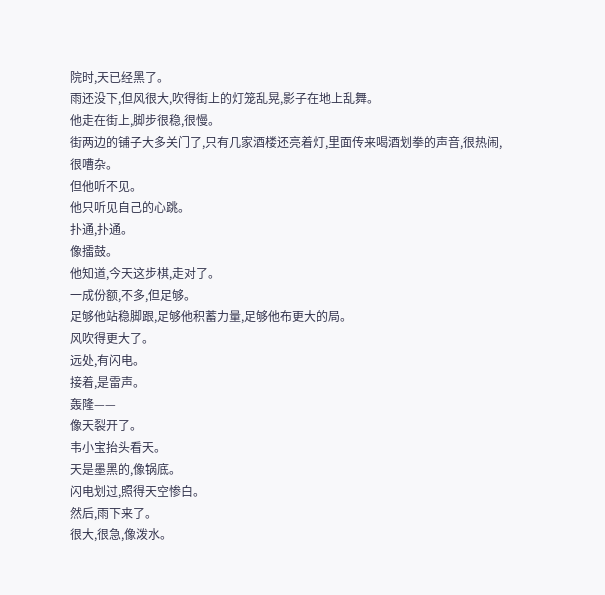院时,天已经黑了。
雨还没下,但风很大,吹得街上的灯笼乱晃,影子在地上乱舞。
他走在街上,脚步很稳,很慢。
街两边的铺子大多关门了,只有几家酒楼还亮着灯,里面传来喝酒划拳的声音,很热闹,很嘈杂。
但他听不见。
他只听见自己的心跳。
扑通,扑通。
像擂鼓。
他知道,今天这步棋,走对了。
一成份额,不多,但足够。
足够他站稳脚跟,足够他积蓄力量,足够他布更大的局。
风吹得更大了。
远处,有闪电。
接着,是雷声。
轰隆——
像天裂开了。
韦小宝抬头看天。
天是墨黑的,像锅底。
闪电划过,照得天空惨白。
然后,雨下来了。
很大,很急,像泼水。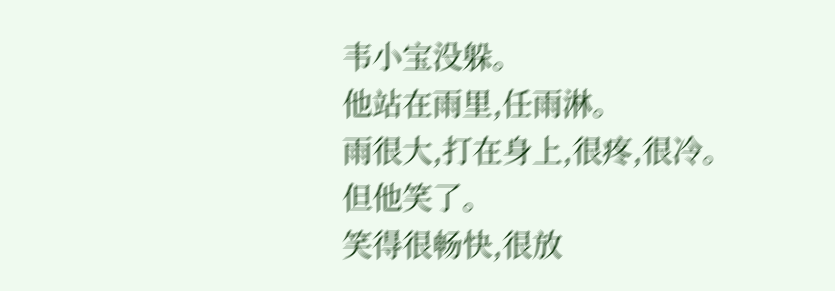韦小宝没躲。
他站在雨里,任雨淋。
雨很大,打在身上,很疼,很冷。
但他笑了。
笑得很畅快,很放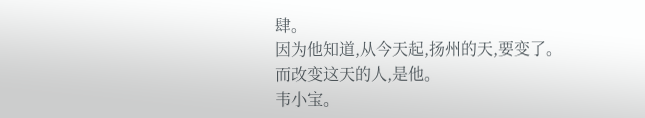肆。
因为他知道,从今天起,扬州的天,要变了。
而改变这天的人,是他。
韦小宝。